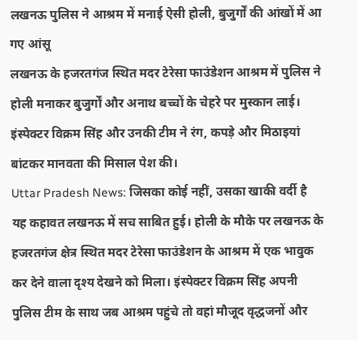लखनऊ पुलिस ने आश्रम में मनाई ऐसी होली, बुजुर्गों की आंखों में आ गए आंसू
लखनऊ के हजरतगंज स्थित मदर टेरेसा फाउंडेशन आश्रम में पुलिस ने होली मनाकर बुजुर्गों और अनाथ बच्चों के चेहरे पर मुस्कान लाई। इंस्पेक्टर विक्रम सिंह और उनकी टीम ने रंग, कपड़े और मिठाइयां बांटकर मानवता की मिसाल पेश की।
Uttar Pradesh News: जिसका कोई नहीं, उसका खाकी वर्दी है यह कहावत लखनऊ में सच साबित हुई। होली के मौके पर लखनऊ के हजरतगंज क्षेत्र स्थित मदर टेरेसा फाउंडेशन के आश्रम में एक भावुक कर देने वाला दृश्य देखने को मिला। इंस्पेक्टर विक्रम सिंह अपनी पुलिस टीम के साथ जब आश्रम पहुंचे तो वहां मौजूद वृद्धजनों और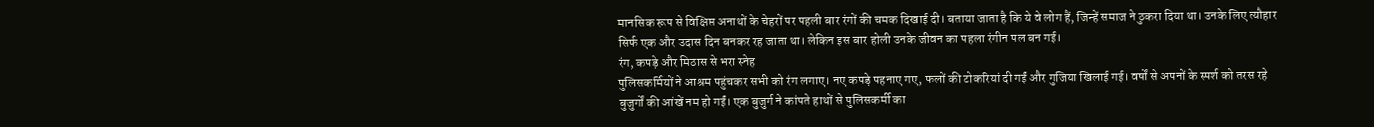मानसिक रूप से विक्षिप्त अनाथों के चेहरों पर पहली बार रंगों की चमक दिखाई दी। बताया जाता है कि ये वे लोग हैं, जिन्हें समाज ने ठुकरा दिया था। उनके लिए त्यौहार सिर्फ एक और उदास दिन बनकर रह जाता था। लेकिन इस बार होली उनके जीवन का पहला रंगीन पल बन गई।
रंग, कपड़े और मिठास से भरा स्नेह
पुलिसकर्मियों ने आश्रम पहुंचकर सभी को रंग लगाए। नए कपड़े पहनाए गए, फलों की टोकरियां दी गईं और गुजिया खिलाई गई। वर्षों से अपनों के स्पर्श को तरस रहे बुजुर्गों की आंखें नम हो गईं। एक बुजुर्ग ने कांपते हाथों से पुलिसकर्मी का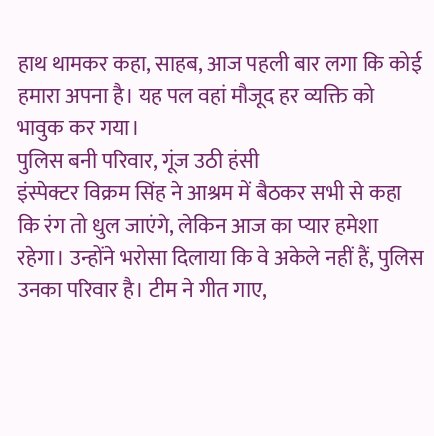हाथ थामकर कहा, साहब, आज पहली बार लगा कि कोई हमारा अपना है। यह पल वहां मौजूद हर व्यक्ति को भावुक कर गया।
पुलिस बनी परिवार, गूंज उठी हंसी
इंस्पेक्टर विक्रम सिंह ने आश्रम में बैठकर सभी से कहा कि रंग तो धुल जाएंगे, लेकिन आज का प्यार हमेशा रहेगा। उन्होंने भरोसा दिलाया कि वे अकेले नहीं हैं, पुलिस उनका परिवार है। टीम ने गीत गाए,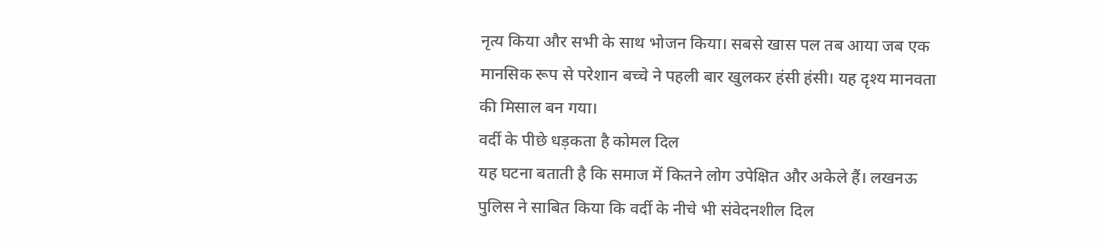नृत्य किया और सभी के साथ भोजन किया। सबसे खास पल तब आया जब एक मानसिक रूप से परेशान बच्चे ने पहली बार खुलकर हंसी हंसी। यह दृश्य मानवता की मिसाल बन गया।
वर्दी के पीछे धड़कता है कोमल दिल
यह घटना बताती है कि समाज में कितने लोग उपेक्षित और अकेले हैं। लखनऊ पुलिस ने साबित किया कि वर्दी के नीचे भी संवेदनशील दिल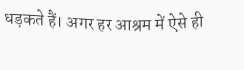धड़कते हैं। अगर हर आश्रम में ऐसे ही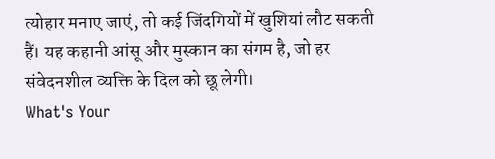त्योहार मनाए जाएं, तो कई जिंदगियों में खुशियां लौट सकती हैं। यह कहानी आंसू और मुस्कान का संगम है, जो हर संवेदनशील व्यक्ति के दिल को छू लेगी।
What's Your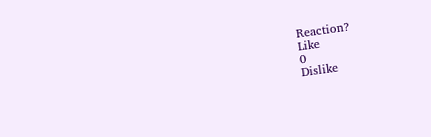Reaction?
Like
0
Dislike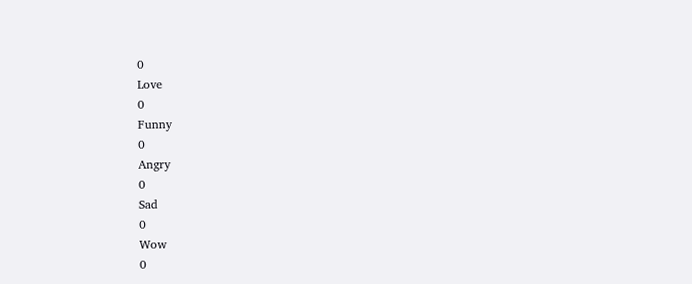0
Love
0
Funny
0
Angry
0
Sad
0
Wow
0